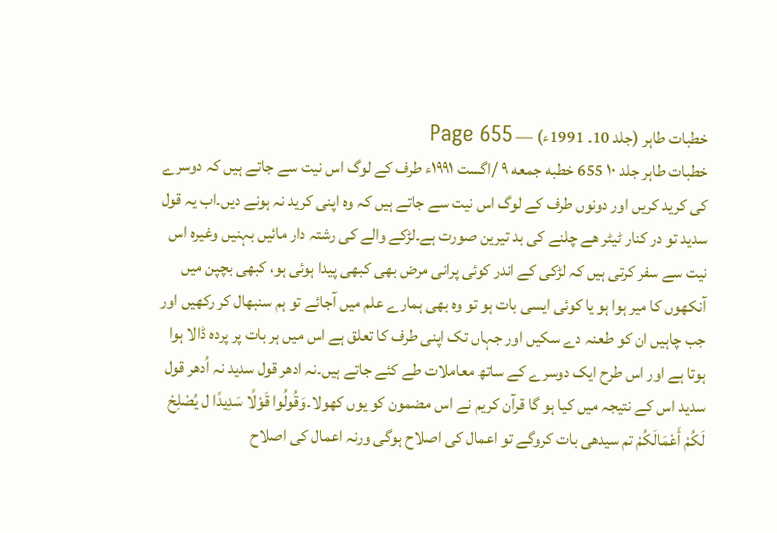خطبات طاہر (جلد 10۔ 1991ء) — Page 655
خطبات طاہر جلد ۱۰ 655 خطبه جمعه ۹ /اگست ۱۹۹۱ء طرف کے لوگ اس نیت سے جاتے ہیں کہ دوسرے کی کرید کریں اور دونوں طرف کے لوگ اس نیت سے جاتے ہیں کہ وہ اپنی کرید نہ ہونے دیں۔اب یہ قول سدید تو در کنار ٹیٹر ھے چلنے کی بد تیرین صورت ہے۔لڑکے والے کی رشتہ دار مائیں بہنیں وغیرہ اس نیت سے سفر کرتی ہیں کہ لڑکی کے اندر کوئی پرانی مرض بھی کبھی پیدا ہوئی ہو، کبھی بچپن میں آنکھوں کا میر ہوا ہو یا کوئی ایسی بات ہو تو وہ بھی ہمارے علم میں آجائے تو ہم سنبھال کر رکھیں اور جب چاہیں ان کو طعنہ دے سکیں اور جہاں تک اپنی طرف کا تعلق ہے اس میں ہر بات پر پردہ ڈالا ہوا ہوتا ہے اور اس طرح ایک دوسرے کے ساتھ معاملات طے کئے جاتے ہیں۔نہ ادھر قول سدید نہ اُدھر قول سدید اس کے نتیجہ میں کیا ہو گا قرآن کریم نے اس مضمون کو یوں کھولا۔وَقُولُوا قَوْلًا سَدِيدًا ل يُصْلِحْ لَكُمْ أَعْمَالَكُمْ تم سیدھی بات کروگے تو اعمال کی اصلاح ہوگی ورنہ اعمال کی اصلاح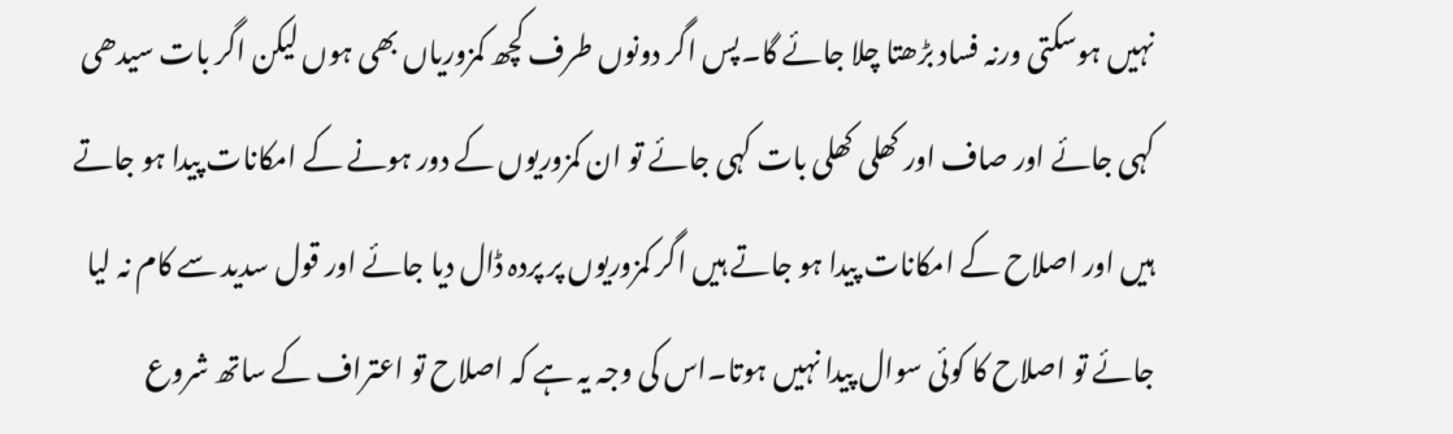نہیں ہوسکتی ورنہ فساد بڑھتا چلا جائے گا۔پس اگر دونوں طرف کچھ کمزوریاں بھی ہوں لیکن اگر بات سیدھی کہی جائے اور صاف اور کھلی کھلی بات کہی جائے تو ان کمزوریوں کے دور ہونے کے امکانات پیدا ہو جاتے ہیں اور اصلاح کے امکانات پیدا ہو جاتے ہیں اگر کمزوریوں پر پردہ ڈال دیا جائے اور قول سدید سے کام نہ لیا جائے تو اصلاح کا کوئی سوال پیدا نہیں ہوتا۔اس کی وجہ یہ ہے کہ اصلاح تو اعتراف کے ساتھ شروع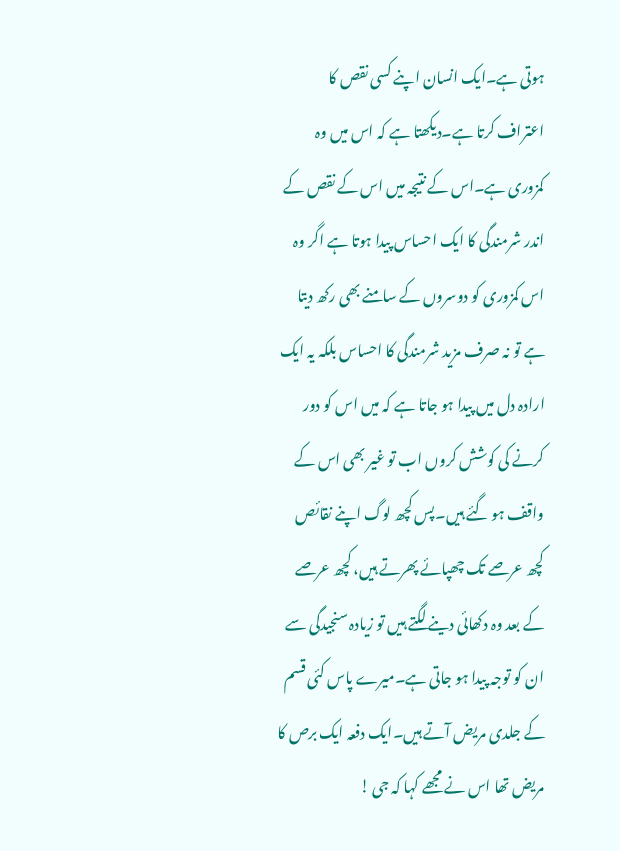ہوتی ہے۔ایک انسان اپنے کسی نقص کا اعتراف کرتا ہے۔دیکھتا ہے کہ اس میں وہ کمزوری ہے۔اس کے نتیجہ میں اس کے نقص کے اندر شرمندگی کا ایک احساس پیدا ہوتا ہے اگر وہ اس کمزوری کو دوسروں کے سامنے بھی رکھ دیتا ہے تو نہ صرف مزید شرمندگی کا احساس بلکہ یہ ایک ارادہ دل میں پیدا ہو جاتا ہے کہ میں اس کو دور کرنے کی کوشش کروں اب تو غیر بھی اس کے واقف ہو گئے ہیں۔پس کچھ لوگ اپنے نقائص کچھ عرصے تک چھپائے پھرتے ہیں، کچھ عرصے کے بعد وہ دکھائی دینے لگتے ہیں تو زیادہ سنجیدگی سے ان کو توجہ پیدا ہو جاتی ہے۔میرے پاس کئی قسم کے جلدی مریض آتے ہیں۔ایک دفعہ ایک برص کا مریض تھا اس نے مجھے کہا کہ جی !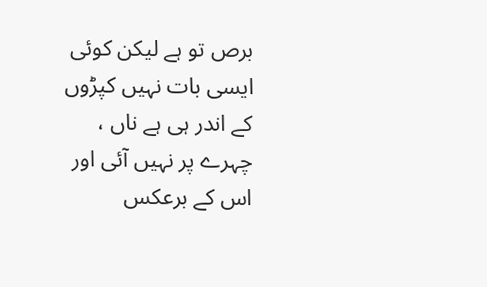برص تو ہے لیکن کوئی ایسی بات نہیں کپڑوں کے اندر ہی ہے ناں ، چہرے پر نہیں آئی اور اس کے برعکس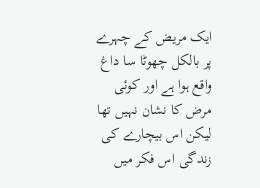ایک مریض کے چہرے پر بالکل چھوٹا سا داغ واقع ہوا ہے اور کوئی مرض کا نشان نہیں تھا لیکن اس بیچارے کی زندگی اس فکر میں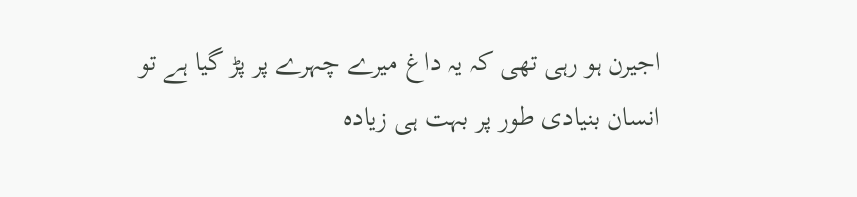اجیرن ہو رہی تھی کہ یہ داغ میرے چہرے پر پڑ گیا ہے تو انسان بنیادی طور پر بہت ہی زیادہ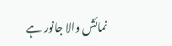نمائش والا جانور ہے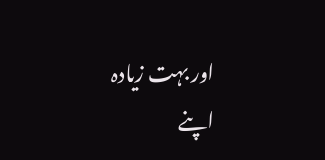اور بہت زیادہ اپنے